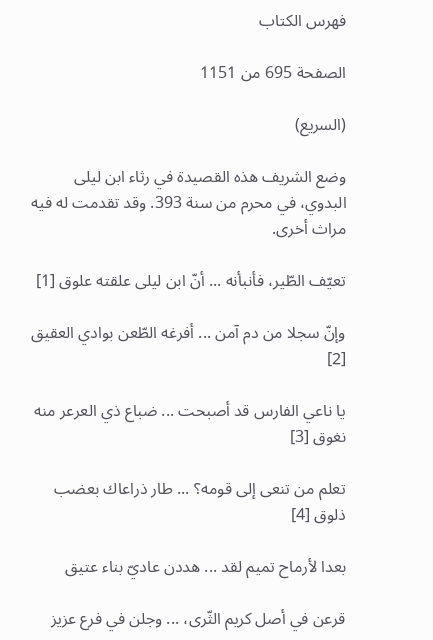فهرس الكتاب

الصفحة 695 من 1151

(السريع)

وضع الشريف هذه القصيدة في رثاء ابن ليلى البدوي، في محرم من سنة 393. وقد تقدمت له فيه مراث أخرى.

تعيّف الطّير، فأنبأنه ... أنّ ابن ليلى علقته علوق [1]

وإنّ سجلا من دم آمن ... أفرغه الطّعن بوادي العقيق [2]

يا ناعي الفارس قد أصبحت ... ضباع ذي العرعر منه نغوق [3]

تعلم من تنعى إلى قومه؟ ... طار ذراعاك بعضب ذلوق [4]

بعدا لأرماح تميم لقد ... هددن عاديّ بناء عتيق

قرعن في أصل كريم الثّرى، ... وجلن في فرع عزيز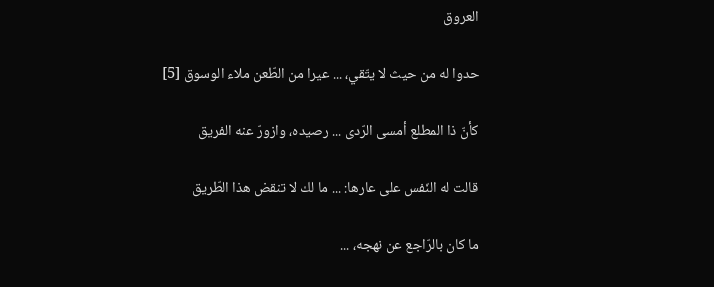العروق

حدوا له من حيث لا يتّقي، ... عيرا من الطّعن ملاء الوسوق [5]

كأنّ ذا المطلع أمسى الرّدى ... رصيده، وازورّ عنه الفريق

قالت له النّفس على عارها: ... ما لك لا تنقض هذا الطّريق

ما كان بالرّاجع عن نهجه، ...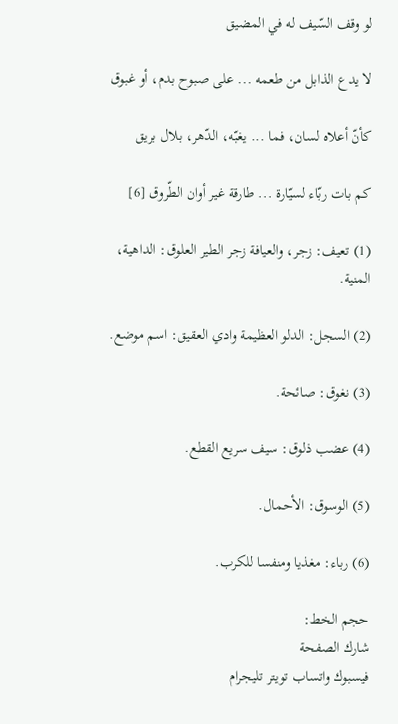لو وقف السّيف له في المضيق

لا يدع الذابل من طعمه ... على صبوح بدم، أو غبوق

كأنّ أعلاه لسان، فما ... يغبّه، الدّهر، بلال بريق

كم بات ربّاء لسيّارة ... طارقة غير أوان الطّروق [6]

(1) تعيف: زجر، والعيافة زجر الطير العلوق: الداهية، المنية.

(2) السجل: الدلو العظيمة وادي العقيق: اسم موضع.

(3) نغوق: صائحة.

(4) عضب ذلوق: سيف سريع القطع.

(5) الوسوق: الأحمال.

(6) رباء: مغذيا ومنفسا للكرب.

حجم الخط:
شارك الصفحة
فيسبوك واتساب تويتر تليجرام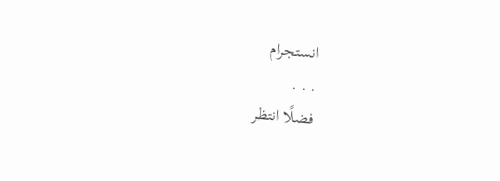انستجرام
. . .
فضلًا انتظر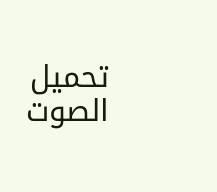تحميل الصوت